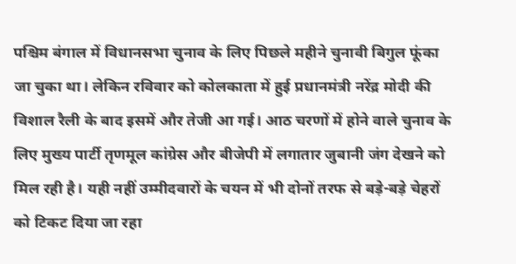पश्चिम बंगाल में विधानसभा चुनाव के लिए पिछले महीने चुनावी बिगुल फूंका जा चुका था। लेकिन रविवार को कोलकाता में हुई प्रधानमंत्री नरेंद्र मोदी की विशाल रैली के बाद इसमें और तेजी आ गई। आठ चरणों में होने वाले चुनाव के लिए मुख्य पार्टी तृणमूल कांग्रेस और बीजेपी में लगातार जुबानी जंग देखने को मिल रही है। यही नहीं उम्मीदवारों के चयन में भी दोनों तरफ से बड़े-बड़े चेहरों को टिकट दिया जा रहा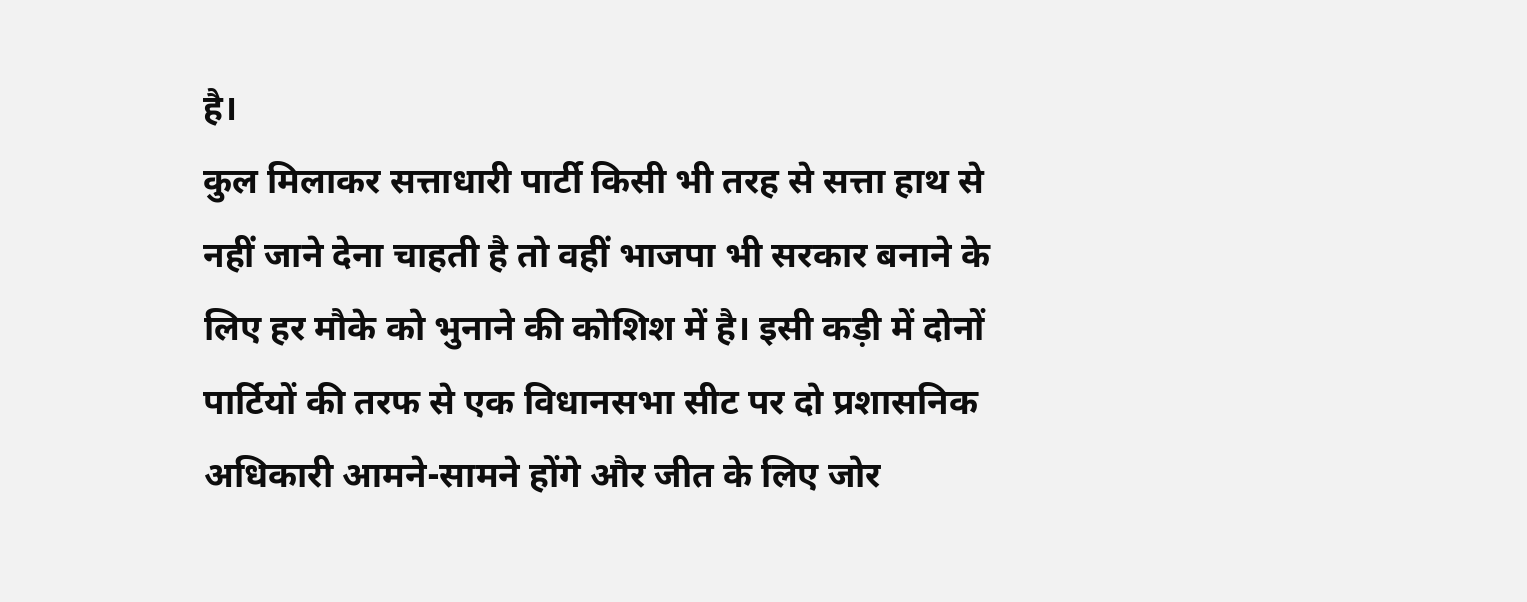है।
कुल मिलाकर सत्ताधारी पार्टी किसी भी तरह से सत्ता हाथ से नहीं जाने देना चाहती है तो वहीं भाजपा भी सरकार बनाने के लिए हर मौके को भुनाने की कोशिश में है। इसी कड़ी में दोनों पार्टियों की तरफ से एक विधानसभा सीट पर दो प्रशासनिक अधिकारी आमने-सामने होंगे और जीत के लिए जोर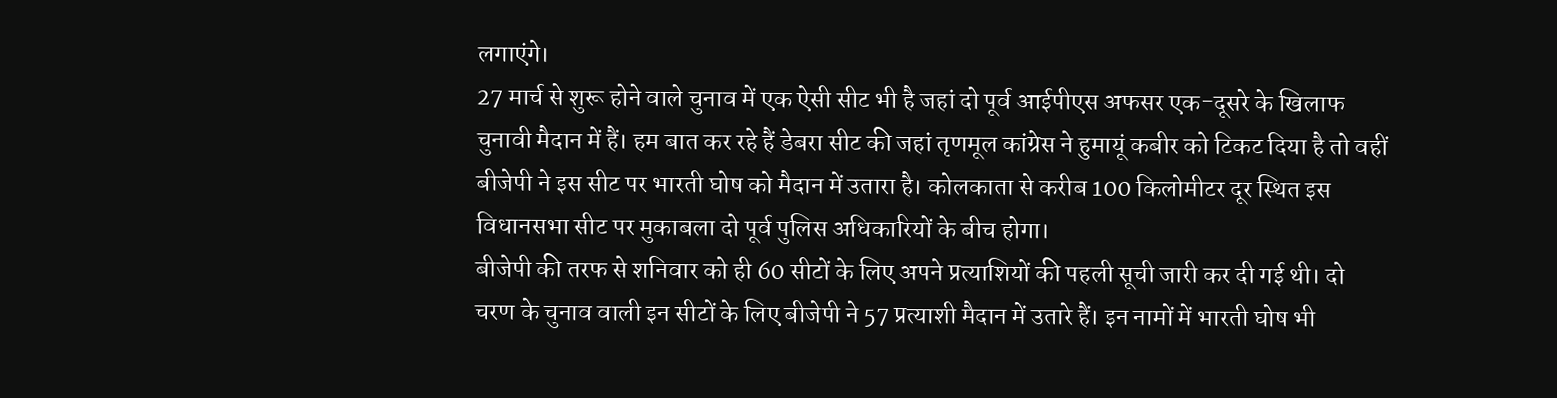लगाएंगे।
27 मार्च से शुरू होने वाले चुनाव में एक ऐसी सीट भी है जहां दो पूर्व आईपीएस अफसर एक-दूसरे के खिलाफ चुनावी मैदान में हैं। हम बात कर रहे हैं डेबरा सीट की जहां तृणमूल कांग्रेस ने हुमायूं कबीर को टिकट दिया है तो वहीं बीजेपी ने इस सीट पर भारती घोष को मैदान में उतारा है। कोलकाता से करीब 100 किलोमीटर दूर स्थित इस विधानसभा सीट पर मुकाबला दो पूर्व पुलिस अधिकारियों के बीच होगा।
बीजेपी की तरफ से शनिवार को ही 60 सीटों के लिए अपने प्रत्याशियों की पहली सूची जारी कर दी गई थी। दो चरण के चुनाव वाली इन सीटों के लिए बीजेपी ने 57 प्रत्याशी मैदान में उतारे हैं। इन नामों में भारती घोष भी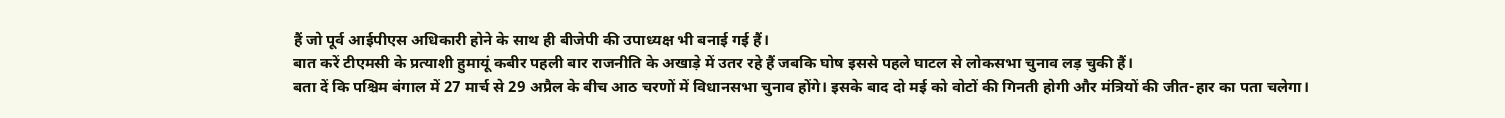हैं जो पूर्व आईपीएस अधिकारी होने के साथ ही बीजेपी की उपाध्यक्ष भी बनाई गई हैं।
बात करें टीएमसी के प्रत्याशी हुमायूं कबीर पहली बार राजनीति के अखाड़े में उतर रहे हैं जबकि घोष इससे पहले घाटल से लोकसभा चुनाव लड़ चुकी हैं।
बता दें कि पश्चिम बंगाल में 27 मार्च से 29 अप्रैल के बीच आठ चरणों में विधानसभा चुनाव होंगे। इसके बाद दो मई को वोटों की गिनती होगी और मंत्रियों की जीत-हार का पता चलेगा।